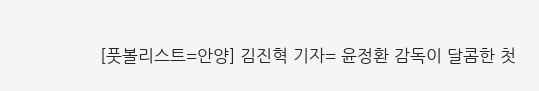[풋볼리스트=안양] 김진혁 기자= 윤정환 감독이 달콤한 첫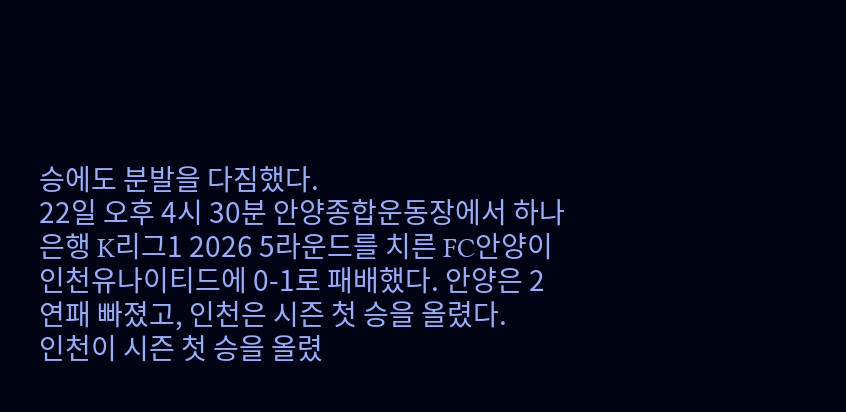승에도 분발을 다짐했다.
22일 오후 4시 30분 안양종합운동장에서 하나은행 K리그1 2026 5라운드를 치른 FC안양이 인천유나이티드에 0-1로 패배했다. 안양은 2연패 빠졌고, 인천은 시즌 첫 승을 올렸다.
인천이 시즌 첫 승을 올렸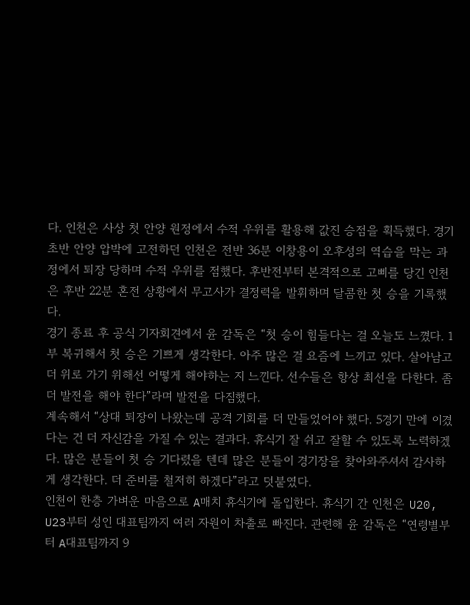다. 인천은 사상 첫 안양 원정에서 수적 우위를 활용해 값진 승점을 획득했다. 경기 초반 안양 압박에 고전하던 인천은 전반 36분 이창용이 오후성의 역습을 막는 과정에서 퇴장 당하며 수적 우위를 점했다. 후반전부터 본격적으로 고삐를 당긴 인천은 후반 22분 혼전 상황에서 무고사가 결정력을 발휘하며 달콤한 첫 승을 기록했다.
경기 종료 후 공식 기자회견에서 윤 감독은 “첫 승이 힘들다는 걸 오늘도 느꼈다. 1부 복귀해서 첫 승은 기쁘게 생각한다. 아주 많은 걸 요즘에 느끼고 있다. 살아남고 더 위로 가기 위해선 어떻게 해야하는 지 느낀다. 선수들은 항상 최선을 다한다. 좀 더 발전을 해야 한다”라며 발전을 다짐했다.
계속해서 “상대 퇴장이 나왔는데 공격 기회를 더 만들었어야 했다. 5경기 만에 이겼다는 건 더 자신감을 가질 수 있는 결과다. 휴식기 잘 쉬고 잘할 수 있도록 노력하겠다. 많은 분들이 첫 승 기다렸을 텐데 많은 분들이 경기장을 찾아와주셔서 감사하게 생각한다. 더 준비를 철저히 하겠다”라고 덧붙였다.
인천이 한층 가벼운 마음으로 A매치 휴식기에 돌입한다. 휴식기 간 인천은 U20, U23부터 성인 대표팀까지 여러 자원이 차출로 빠진다. 관련해 윤 감독은 “연령별부터 A대표팀까지 9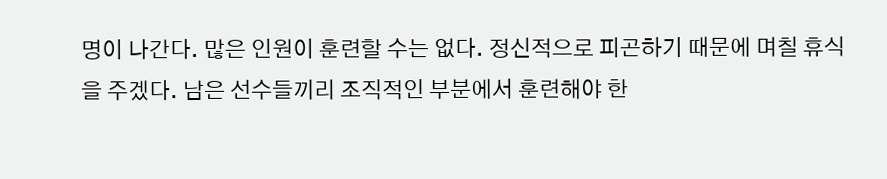명이 나간다. 많은 인원이 훈련할 수는 없다. 정신적으로 피곤하기 때문에 며칠 휴식을 주겠다. 남은 선수들끼리 조직적인 부분에서 훈련해야 한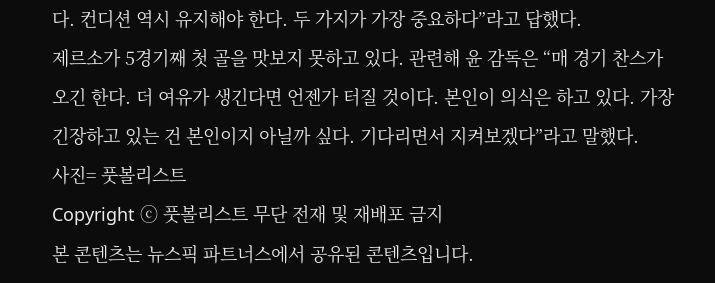다. 컨디션 역시 유지해야 한다. 두 가지가 가장 중요하다”라고 답했다.
제르소가 5경기째 첫 골을 맛보지 못하고 있다. 관련해 윤 감독은 “매 경기 찬스가 오긴 한다. 더 여유가 생긴다면 언젠가 터질 것이다. 본인이 의식은 하고 있다. 가장 긴장하고 있는 건 본인이지 아닐까 싶다. 기다리면서 지켜보겠다”라고 말했다.
사진= 풋볼리스트
Copyright ⓒ 풋볼리스트 무단 전재 및 재배포 금지
본 콘텐츠는 뉴스픽 파트너스에서 공유된 콘텐츠입니다.